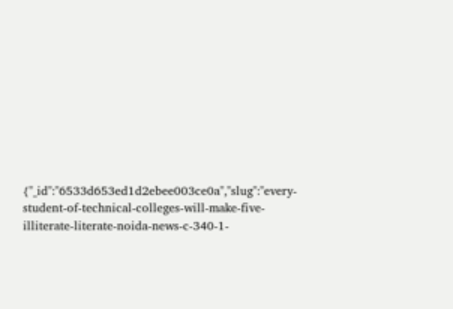{"_id":"6533d653ed1d2ebee003ce0a","slug":"every-student-of-technical-colleges-will-make-five-illiterate-literate-noida-news-c-340-1-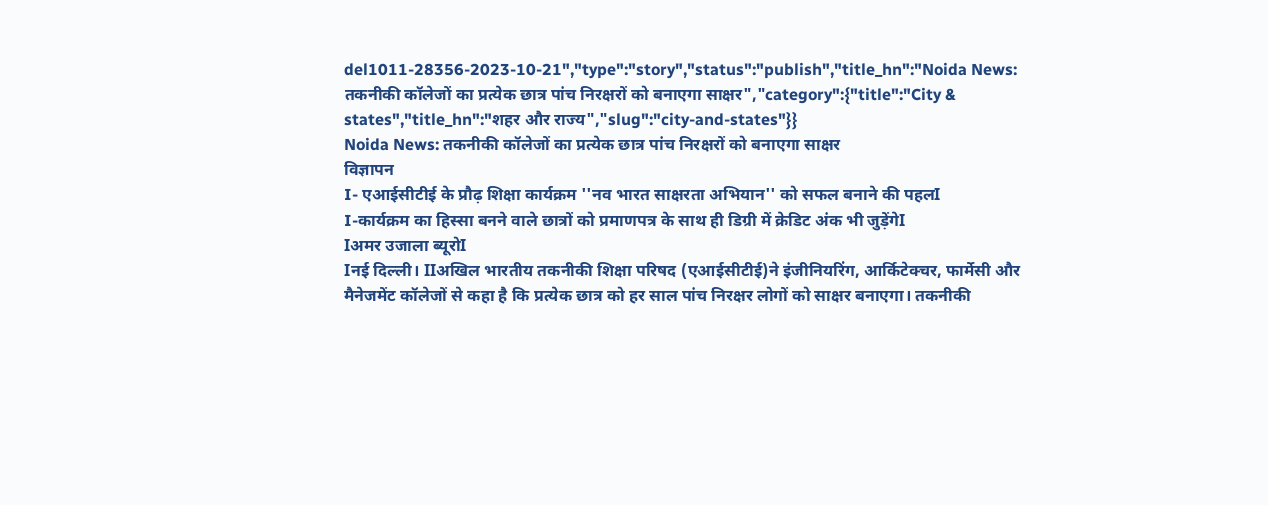del1011-28356-2023-10-21","type":"story","status":"publish","title_hn":"Noida News: तकनीकी कॉलेजों का प्रत्येक छात्र पांच निरक्षरों को बनाएगा साक्षर","category":{"title":"City & states","title_hn":"शहर और राज्य","slug":"city-and-states"}}
Noida News: तकनीकी कॉलेजों का प्रत्येक छात्र पांच निरक्षरों को बनाएगा साक्षर
विज्ञापन
I- एआईसीटीई के प्रौढ़ शिक्षा कार्यक्रम ''नव भारत साक्षरता अभियान'' को सफल बनाने की पहलI
I-कार्यक्रम का हिस्सा बनने वाले छात्रों को प्रमाणपत्र के साथ ही डिग्री में क्रेडिट अंक भी जुड़ेंगेI
Iअमर उजाला ब्यूरोI
Iनई दिल्ली। IIअखिल भारतीय तकनीकी शिक्षा परिषद (एआईसीटीई)ने इंजीनियरिंग, आर्किटेक्चर, फार्मेसी और मैनेजमेंट कॉलेजों से कहा है कि प्रत्येक छात्र को हर साल पांच निरक्षर लोगों को साक्षर बनाएगा। तकनीकी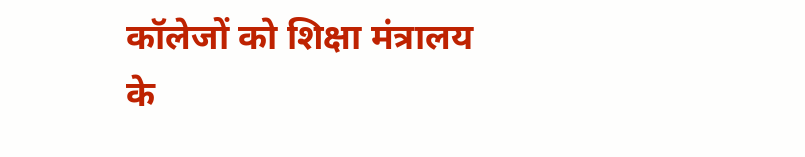कॉलेजों को शिक्षा मंत्रालय के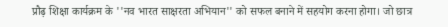प्रौढ़ शिक्षा कार्यक्रम के ''नव भारत साक्षरता अभियान'' को सफल बनाने में सहयोग करना होगा। जो छात्र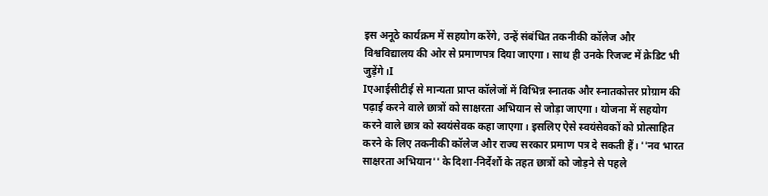इस अनूठे कार्यक्रम में सहयोग करेंगे, उन्हें संबंधित तकनीकी कॉलेज और विश्वविद्यालय की ओर से प्रमाणपत्र दिया जाएगा। साथ ही उनके रिजज्ट में क्रेडिट भी जुड़ेंगे।I
Iएआईसीटीई से मान्यता प्राप्त कॉलेजों में विभिन्न स्नातक और स्नातकोत्तर प्रोग्राम की पढ़ाई करने वाले छात्रों को साक्षरता अभियान से जोड़ा जाएगा। योजना में सहयोग करने वाले छात्र को स्वयंसेवक कहा जाएगा। इसलिए ऐसे स्वयंसेवकों को प्रोत्साहित करने के लिए तकनीकी कॉलेज और राज्य सरकार प्रमाण पत्र दे सकती हैं। ''नव भारत साक्षरता अभियान'' के दिशा-निर्देर्शो के तहत छात्रों को जोड़ने से पहले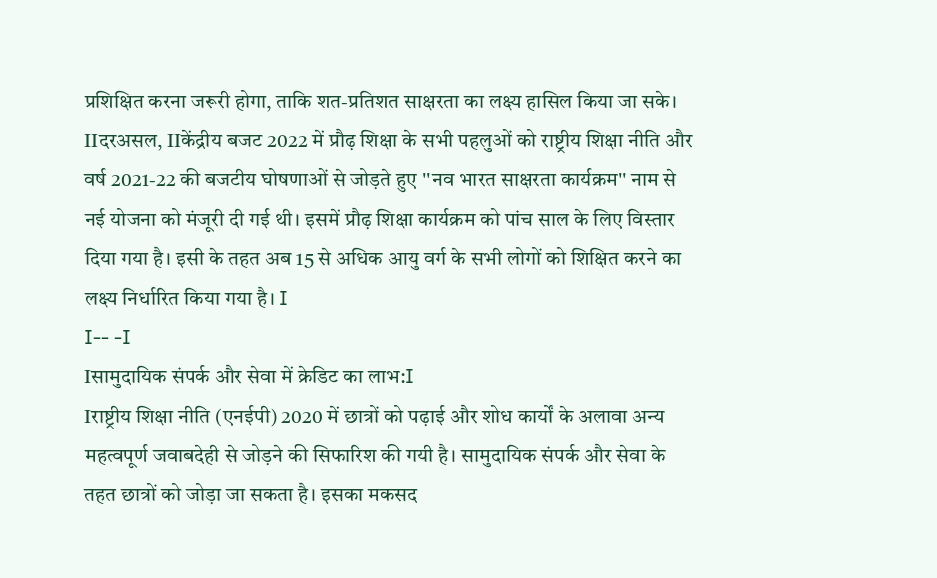प्रशिक्षित करना जरूरी होगा, ताकि शत-प्रतिशत साक्षरता का लक्ष्य हासिल किया जा सके। IIदरअसल, IIकेंद्रीय बजट 2022 में प्रौढ़ शिक्षा के सभी पहलुओं को राष्ट्रीय शिक्षा नीति और वर्ष 2021-22 की बजटीय घोषणाओं से जोड़ते हुए ''नव भारत साक्षरता कार्यक्रम'' नाम से नई योजना को मंजूरी दी गई थी। इसमें प्रौढ़ शिक्षा कार्यक्रम को पांच साल के लिए विस्तार दिया गया है। इसी के तहत अब 15 से अधिक आयु वर्ग के सभी लोगों को शिक्षित करने का लक्ष्य निर्धारित किया गया है। I
I-- -I
Iसामुदायिक संपर्क और सेवा में क्रेडिट का लाभ:I
Iराष्ट्रीय शिक्षा नीति (एनईपी) 2020 में छात्रों को पढ़ाई और शोध कार्यों के अलावा अन्य महत्वपूर्ण जवाबदेही से जोड़ने की सिफारिश की गयी है। सामुदायिक संपर्क और सेवा के तहत छात्रों को जोड़ा जा सकता है। इसका मकसद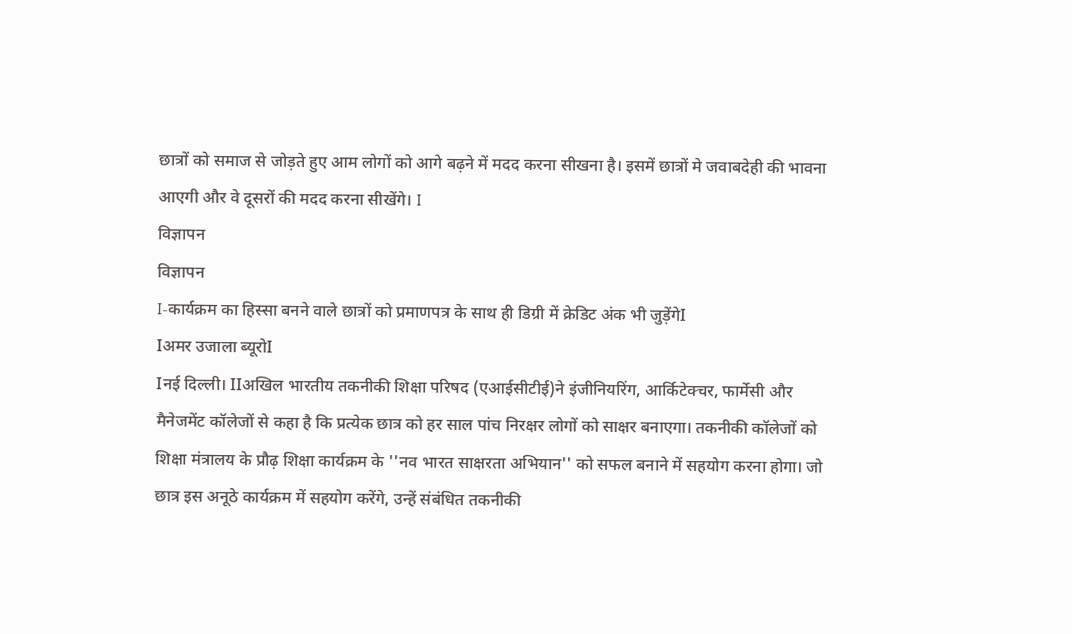छात्रों को समाज से जोड़ते हुए आम लोगों को आगे बढ़ने में मदद करना सीखना है। इसमें छात्रों मे जवाबदेही की भावना आएगी और वे दूसरों की मदद करना सीखेंगे। I
विज्ञापन
विज्ञापन
I-कार्यक्रम का हिस्सा बनने वाले छात्रों को प्रमाणपत्र के साथ ही डिग्री में क्रेडिट अंक भी जुड़ेंगेI
Iअमर उजाला ब्यूरोI
Iनई दिल्ली। IIअखिल भारतीय तकनीकी शिक्षा परिषद (एआईसीटीई)ने इंजीनियरिंग, आर्किटेक्चर, फार्मेसी और मैनेजमेंट कॉलेजों से कहा है कि प्रत्येक छात्र को हर साल पांच निरक्षर लोगों को साक्षर बनाएगा। तकनीकी कॉलेजों को शिक्षा मंत्रालय के प्रौढ़ शिक्षा कार्यक्रम के ''नव भारत साक्षरता अभियान'' को सफल बनाने में सहयोग करना होगा। जो छात्र इस अनूठे कार्यक्रम में सहयोग करेंगे, उन्हें संबंधित तकनीकी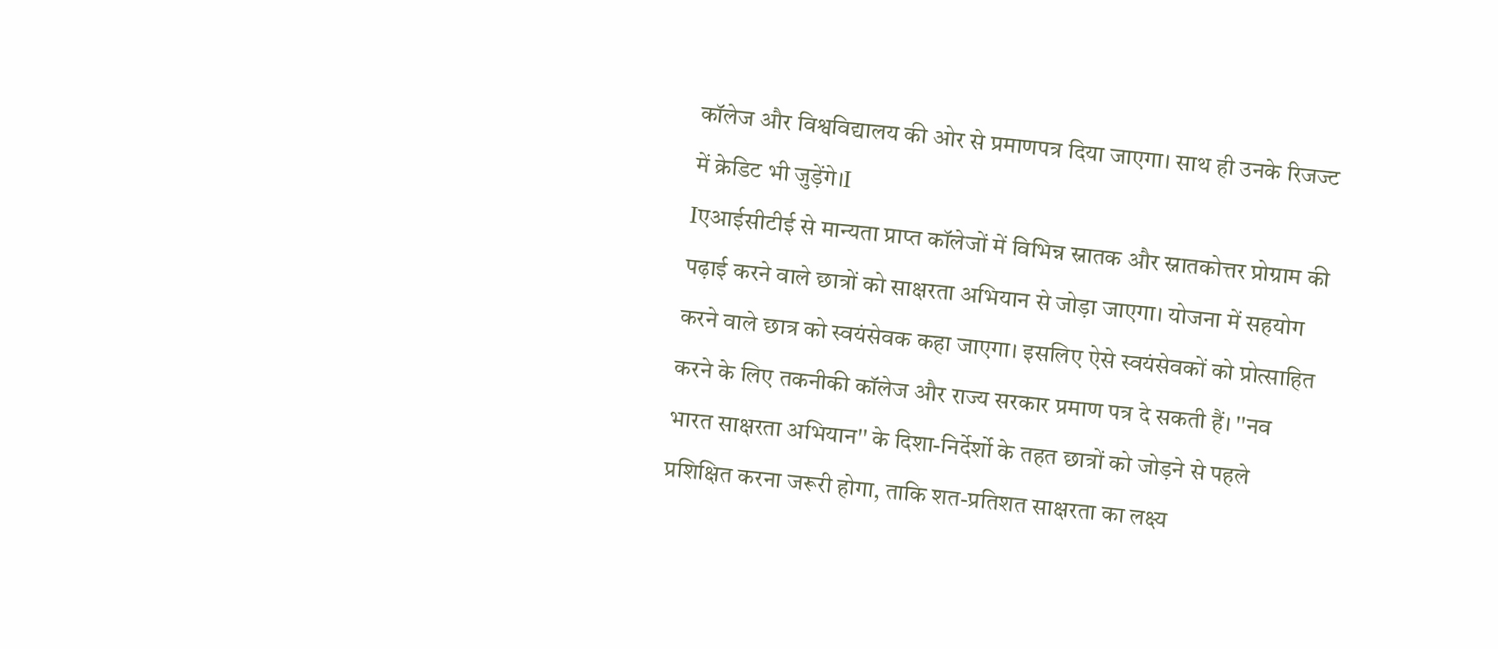कॉलेज और विश्वविद्यालय की ओर से प्रमाणपत्र दिया जाएगा। साथ ही उनके रिजज्ट में क्रेडिट भी जुड़ेंगे।I
Iएआईसीटीई से मान्यता प्राप्त कॉलेजों में विभिन्न स्नातक और स्नातकोत्तर प्रोग्राम की पढ़ाई करने वाले छात्रों को साक्षरता अभियान से जोड़ा जाएगा। योजना में सहयोग करने वाले छात्र को स्वयंसेवक कहा जाएगा। इसलिए ऐसे स्वयंसेवकों को प्रोत्साहित करने के लिए तकनीकी कॉलेज और राज्य सरकार प्रमाण पत्र दे सकती हैं। ''नव भारत साक्षरता अभियान'' के दिशा-निर्देर्शो के तहत छात्रों को जोड़ने से पहले प्रशिक्षित करना जरूरी होगा, ताकि शत-प्रतिशत साक्षरता का लक्ष्य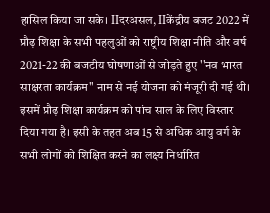हासिल किया जा सके। IIदरअसल, IIकेंद्रीय बजट 2022 में प्रौढ़ शिक्षा के सभी पहलुओं को राष्ट्रीय शिक्षा नीति और वर्ष 2021-22 की बजटीय घोषणाओं से जोड़ते हुए ''नव भारत साक्षरता कार्यक्रम'' नाम से नई योजना को मंजूरी दी गई थी। इसमें प्रौढ़ शिक्षा कार्यक्रम को पांच साल के लिए विस्तार दिया गया है। इसी के तहत अब 15 से अधिक आयु वर्ग के सभी लोगों को शिक्षित करने का लक्ष्य निर्धारित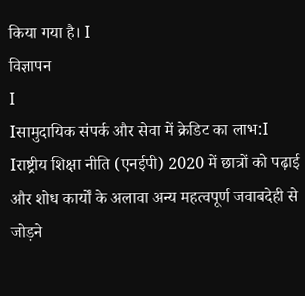किया गया है। I
विज्ञापन
I
Iसामुदायिक संपर्क और सेवा में क्रेडिट का लाभ:I
Iराष्ट्रीय शिक्षा नीति (एनईपी) 2020 में छात्रों को पढ़ाई और शोध कार्यों के अलावा अन्य महत्वपूर्ण जवाबदेही से जोड़ने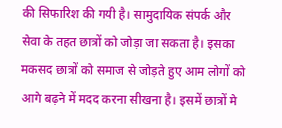की सिफारिश की गयी है। सामुदायिक संपर्क और सेवा के तहत छात्रों को जोड़ा जा सकता है। इसका मकसद छात्रों को समाज से जोड़ते हुए आम लोगों को आगे बढ़ने में मदद करना सीखना है। इसमें छात्रों मे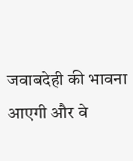जवाबदेही की भावना आएगी और वे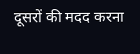दूसरों की मदद करना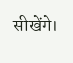सीखेंगे।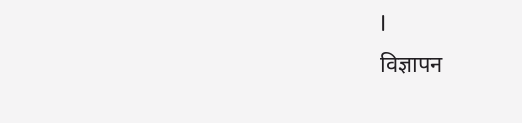I
विज्ञापन